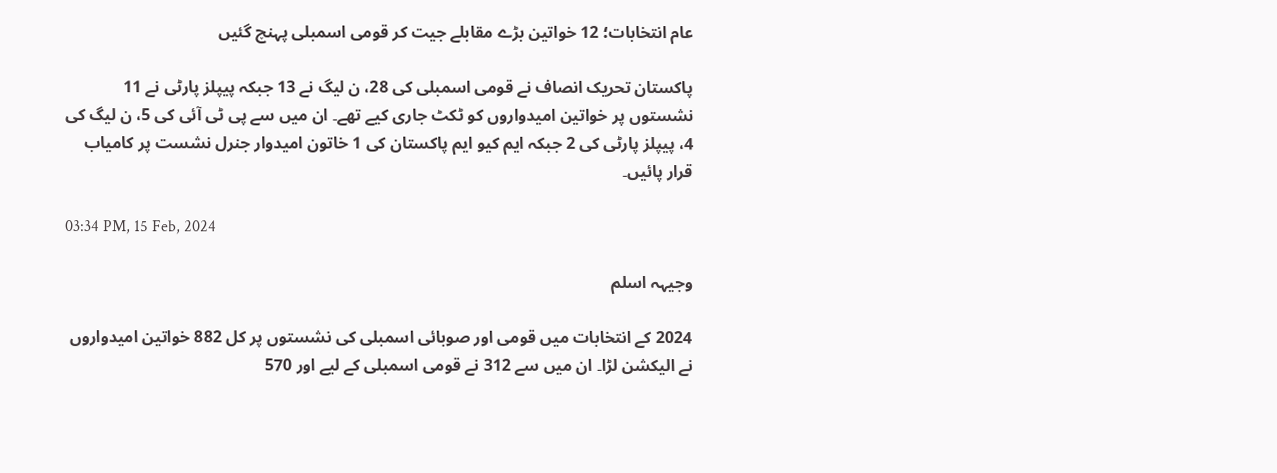عام انتخابات؛ 12 خواتین بڑے مقابلے جیت کر قومی اسمبلی پہنچ گئیں

پاکستان تحریک انصاف نے قومی اسمبلی کی 28، ن لیگ نے 13 جبکہ پیپلز پارٹی نے 11 نشستوں پر خواتین امیدواروں کو ٹکٹ جاری کیے تھے۔ ان میں سے پی ٹی آئی کی 5، ن لیگ کی 4، پیپلز پارٹی کی 2 جبکہ ایم کیو ایم پاکستان کی 1 خاتون امیدوار جنرل نشست پر کامیاب قرار پائیں۔

03:34 PM, 15 Feb, 2024

وجیہہ اسلم

2024 کے انتخابات میں قومی اور صوبائی اسمبلی کی نشستوں پر کل 882 خواتین امیدواروں نے الیکشن لڑا۔ ان میں سے 312 نے قومی اسمبلی کے لیے اور 570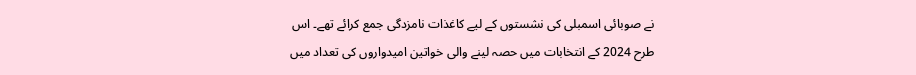نے صوبائی اسمبلی کی نشستوں کے لیے کاغذات نامزدگی جمع کرائے تھے۔ اس طرح 2024 کے انتخابات میں حصہ لینے والی خواتین امیدواروں کی تعداد میں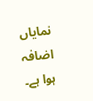نمایاں اضافہ ہوا ہے۔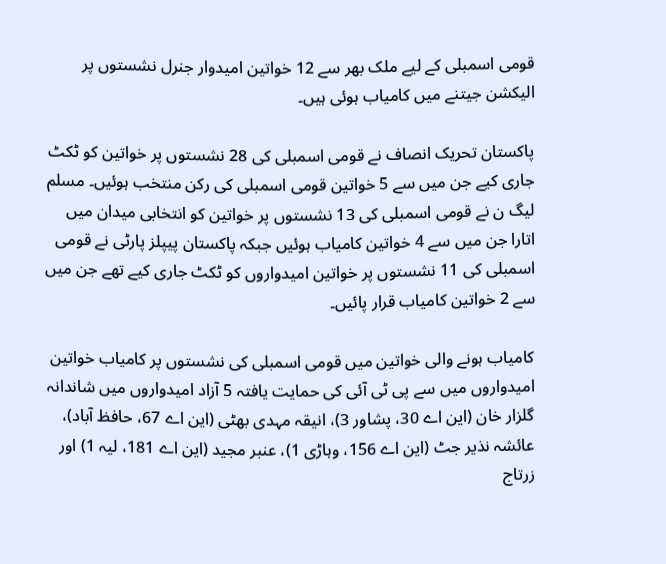قومی اسمبلی کے لیے ملک بھر سے 12 خواتین امیدوار جنرل نشستوں پر الیکشن جیتنے میں کامیاب ہوئی ہیں۔

پاکستان تحریک انصاف نے قومی اسمبلی کی 28 نشستوں پر خواتین کو ٹکٹ جاری کیے جن میں سے 5 خواتین قومی اسمبلی کی رکن منتخب ہوئیں۔ مسلم لیگ ن نے قومی اسمبلی کی 13 نشستوں پر خواتین کو انتخابی میدان میں اتارا جن میں سے 4 خواتین کامیاب ہوئیں جبکہ پاکستان پیپلز پارٹی نے قومی اسمبلی کی 11 نشستوں پر خواتین امیدواروں کو ٹکٹ جاری کیے تھے جن میں سے 2 خواتین کامیاب قرار پائیں۔

کامیاب ہونے والی خواتین میں قومی اسمبلی کی نشستوں پر کامیاب خواتین امیدواروں میں سے پی ٹی آئی کی حمایت یافتہ 5 آزاد امیدواروں میں شاندانہ گلزار خان (این اے 30، پشاور 3)، انیقہ مہدی بھٹی (این اے 67، حافظ آباد)، عائشہ نذیر جٹ (این اے 156، وہاڑی 1)، عنبر مجید (این اے 181، لیہ 1) اور زرتاج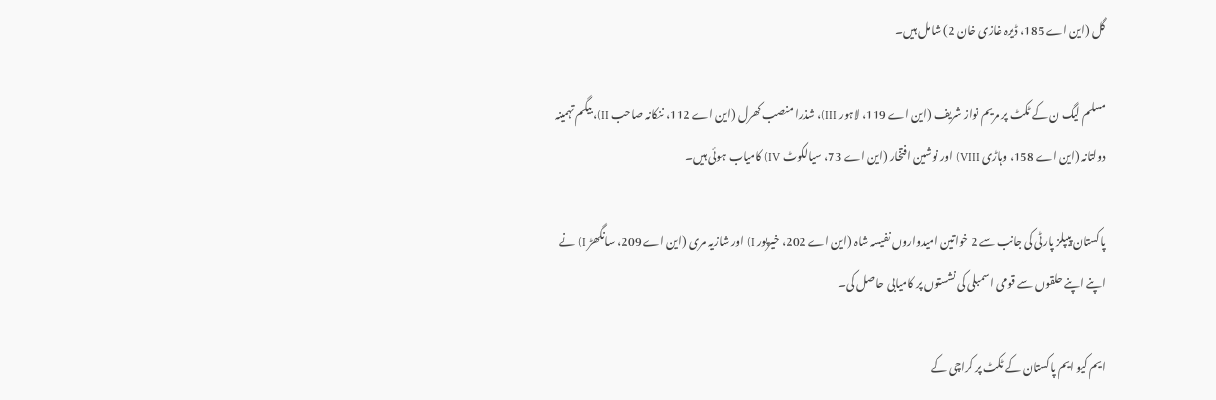گل (این اے 185، ڈیرہ غازی خان 2) شامل ہیں۔

مسلم لیگ ن کے ٹکٹ پر مریم نواز شریف (این اے 119، لاہور III)، شذرا منصب کھرل (این اے 112، ننکانہ صاحب II)، بیگم تہمینہ دولتانہ (این اے 158، وہاڑی VIII) اور نوشین افتخار (این اے 73، سیالکوٹ IV) کامیاب ہوئی ہیں۔

پاکستان پیپلز پارٹی کی جانب سے 2 خواتین امیدواروں نفیسہ شاہ (این اے 202، خیرپور I) اور شازیہ مری (این اے 209، سانگھڑ I) نے اپنے اپنے حلقوں سے قومی اسمبلی کی نشستوں پر کامیابی حاصل کی۔

ایم کیو ایم پاکستان کے ٹکٹ پر کراچی کے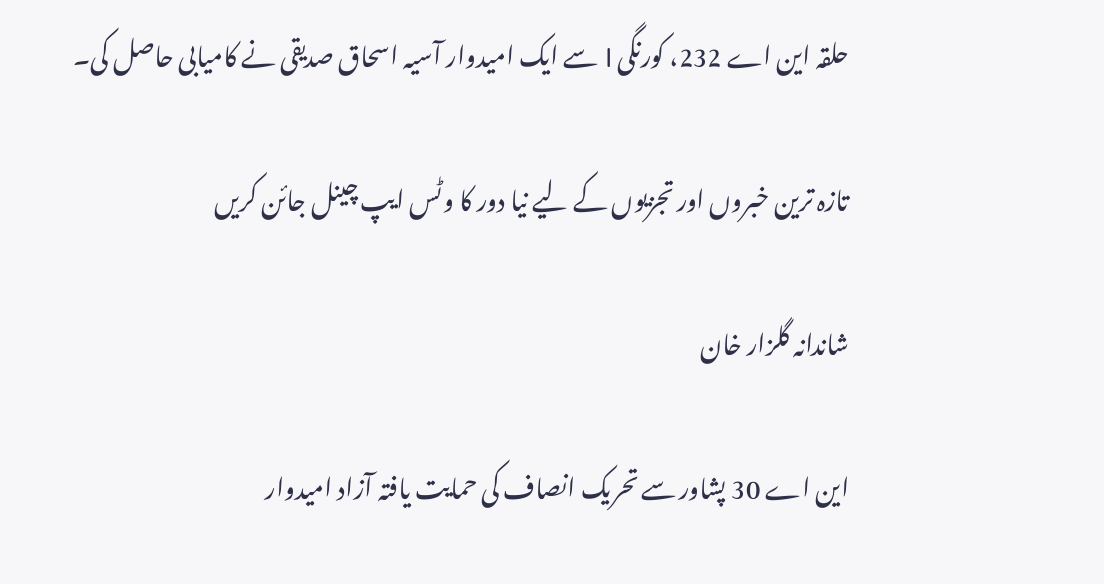حلقہ این اے 232، کورنگی I سے ایک امیدوار آسیہ اسحاق صدیقی نے کامیابی حاصل کی۔

تازہ ترین خبروں اور تجزیوں کے لیے نیا دور کا وٹس ایپ چینل جائن کریں

شاندانہ گلزار خان

این اے 30 پشاور سے تحریک انصاف کی حمایت یافتہ آزاد امیدوار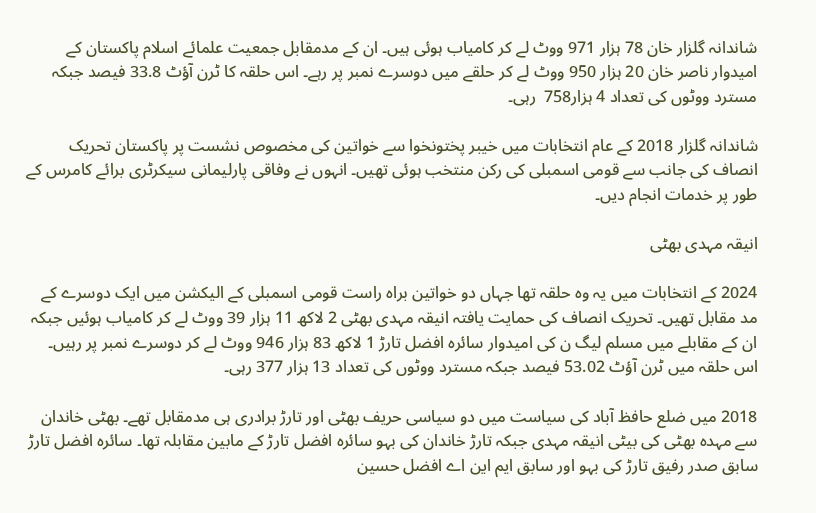شاندانہ گلزار خان 78 ہزار 971 ووٹ لے کر کامیاب ہوئی ہیں۔ ان کے مدمقابل جمعیت علمائے اسلام پاکستان کے امیدوار ناصر خان 20 ہزار 950 ووٹ لے کر حلقے میں دوسرے نمبر پر رہے۔ اس حلقہ کا ٹرن آؤٹ 33.8 فیصد جبکہ مسترد ووٹوں کی تعداد 4 ہزار758  رہی۔

شاندانہ گلزار 2018 کے عام انتخابات میں خیبر پختونخوا سے خواتین کی مخصوص نشست پر پاکستان تحریک انصاف کی جانب سے قومی اسمبلی کی رکن منتخب ہوئی تھیں۔ انہوں نے وفاقی پارلیمانی سیکرٹری برائے کامرس کے طور پر خدمات انجام دیں۔

انیقہ مہدی بھٹی

2024 کے انتخابات میں یہ وہ حلقہ تھا جہاں دو خواتین براہ راست قومی اسمبلی کے الیکشن میں ایک دوسرے کے مد مقابل تھیں۔ تحریک انصاف کی حمایت یافتہ انیقہ مہدی بھٹی 2 لاکھ 11 ہزار 39 ووٹ لے کر کامیاب ہوئیں جبکہ ان کے مقابلے میں مسلم لیگ ن کی امیدوار سائرہ افضل تارڑ 1 لاکھ 83 ہزار 946 ووٹ لے کر دوسرے نمبر پر رہیں۔ اس حلقہ میں ٹرن آؤٹ 53.02 فیصد جبکہ مسترد ووٹوں کی تعداد 13 ہزار 377 رہی۔

2018 میں ضلع حافظ آباد کی سیاست میں دو سیاسی حریف بھٹی اور تارڑ برادری ہی مدمقابل تھے۔ بھٹی خاندان سے مہدہ بھٹی کی بیٹی انیقہ مہدی جبکہ تارڑ خاندان کی بہو سائرہ افضل تارڑ کے مابین مقابلہ تھا۔ سائرہ افضل تارڑ سابق صدر رفیق تارڑ کی بہو اور سابق ایم این اے افضل حسین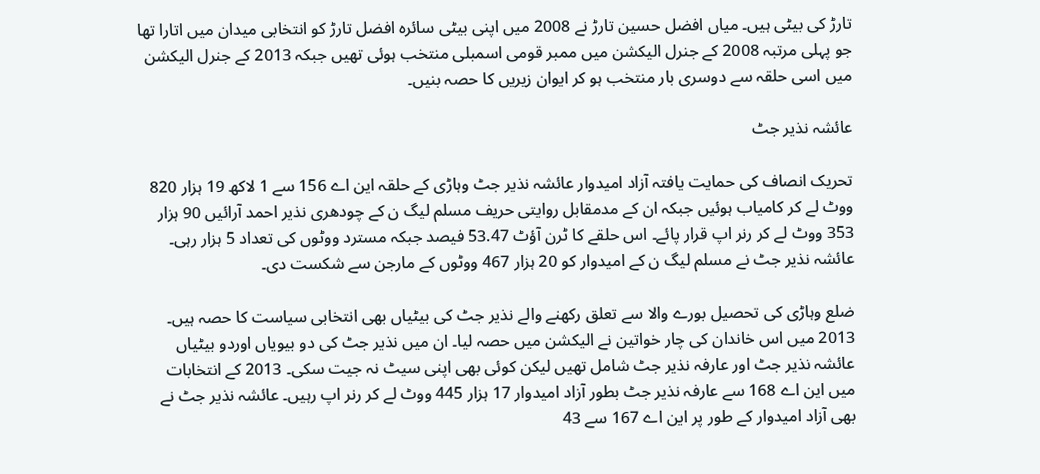تارڑ کی بیٹی ہیں۔ میاں افضل حسین تارڑ نے 2008 میں اپنی بیٹی سائرہ افضل تارڑ کو انتخابی میدان میں اتارا تھا جو پہلی مرتبہ 2008 کے جنرل الیکشن میں ممبر قومی اسمبلی منتخب ہوئی تھیں جبکہ 2013 کے جنرل الیکشن میں اسی حلقہ سے دوسری بار منتخب ہو کر ایوان زیریں کا حصہ بنیں۔

عائشہ نذیر جٹ

تحریک انصاف کی حمایت یافتہ آزاد امیدوار عائشہ نذیر جٹ وہاڑی کے حلقہ این اے 156 سے 1 لاکھ 19 ہزار 820 ووٹ لے کر کامیاب ہوئیں جبکہ ان کے مدمقابل روایتی حریف مسلم لیگ ن کے چودھری نذیر احمد آرائیں 90 ہزار 353 ووٹ لے کر رنر اپ قرار پائے۔ اس حلقے کا ٹرن آؤٹ 53.47 فیصد جبکہ مسترد ووٹوں کی تعداد 5 ہزار رہی۔ عائشہ نذیر جٹ نے مسلم لیگ ن کے امیدوار کو 20 ہزار 467 ووٹوں کے مارجن سے شکست دی۔

ضلع وہاڑی کی تحصیل بورے والا سے تعلق رکھنے والے نذیر جٹ کی بیٹیاں بھی انتخابی سیاست کا حصہ ہیں۔ 2013 میں اس خاندان کی چار خواتین نے الیکشن میں حصہ لیا۔ ان میں نذیر جٹ کی دو بیویاں اوردو بیٹیاں عائشہ نذیر جٹ اور عارفہ نذیر جٹ شامل تھیں لیکن کوئی بھی اپنی سیٹ نہ جیت سکی۔ 2013 کے انتخابات میں این اے 168 سے عارفہ نذیر جٹ بطور آزاد امیدوار 17 ہزار 445 ووٹ لے کر رنر اپ رہیں۔ عائشہ نذیر جٹ نے بھی آزاد امیدوار کے طور پر این اے 167 سے 43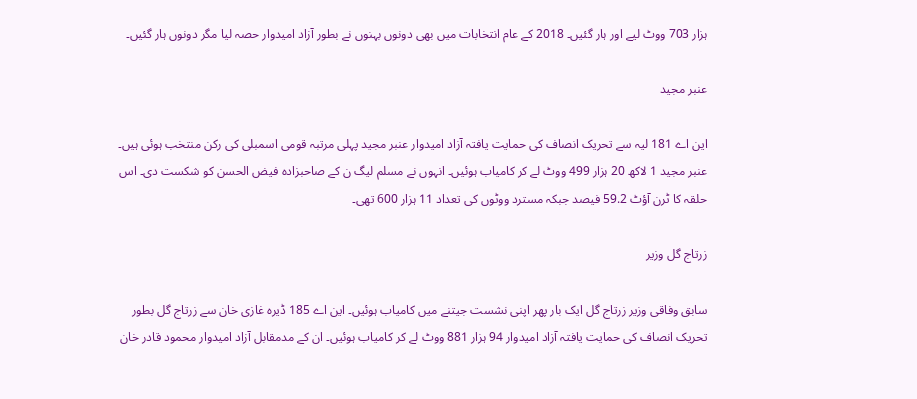ہزار 703 ووٹ لیے اور ہار گئیں۔ 2018 کے عام انتخابات میں بھی دونوں بہنوں نے بطور آزاد امیدوار حصہ لیا مگر دونوں ہار گئیں۔

عنبر مجید

این اے 181 لیہ سے تحریک انصاف کی حمایت یافتہ آزاد امیدوار عنبر مجید پہلی مرتبہ قومی اسمبلی کی رکن منتخب ہوئی ہیں۔ عنبر مجید 1 لاکھ 20 ہزار 499 ووٹ لے کر کامیاب ہوئیں۔ انہوں نے مسلم لیگ ن کے صاحبزادہ فیض الحسن کو شکست دی۔ اس حلقہ کا ٹرن آؤٹ 59.2 فیصد جبکہ مسترد ووٹوں کی تعداد 11 ہزار 600 تھی۔

زرتاج گل وزیر

سابق وفاقی وزیر زرتاج گل ایک بار پھر اپنی نشست جیتنے میں کامیاب ہوئیں۔ این اے 185 ڈیرہ غازی خان سے زرتاج گل بطور تحریک انصاف کی حمایت یافتہ آزاد امیدوار 94 ہزار 881 ووٹ لے کر کامیاب ہوئیں۔ ان کے مدمقابل آزاد امیدوار محمود قادر خان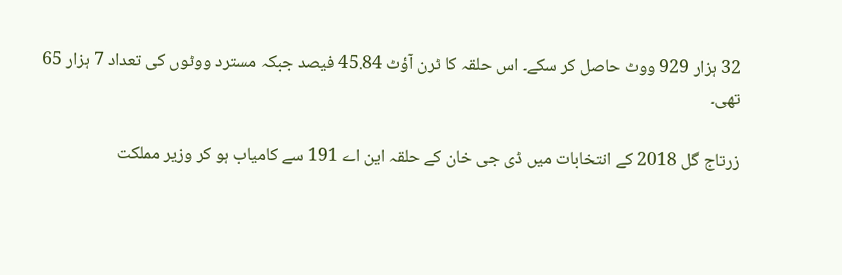32 ہزار 929 ووٹ حاصل کر سکے۔ اس حلقہ کا ٹرن آؤٹ 45.84 فیصد جبکہ مسترد ووٹوں کی تعداد 7 ہزار 65 تھی۔

زرتاج گل 2018 کے انتخابات میں ڈی جی خان کے حلقہ این اے 191 سے کامیاب ہو کر وزیر مملکت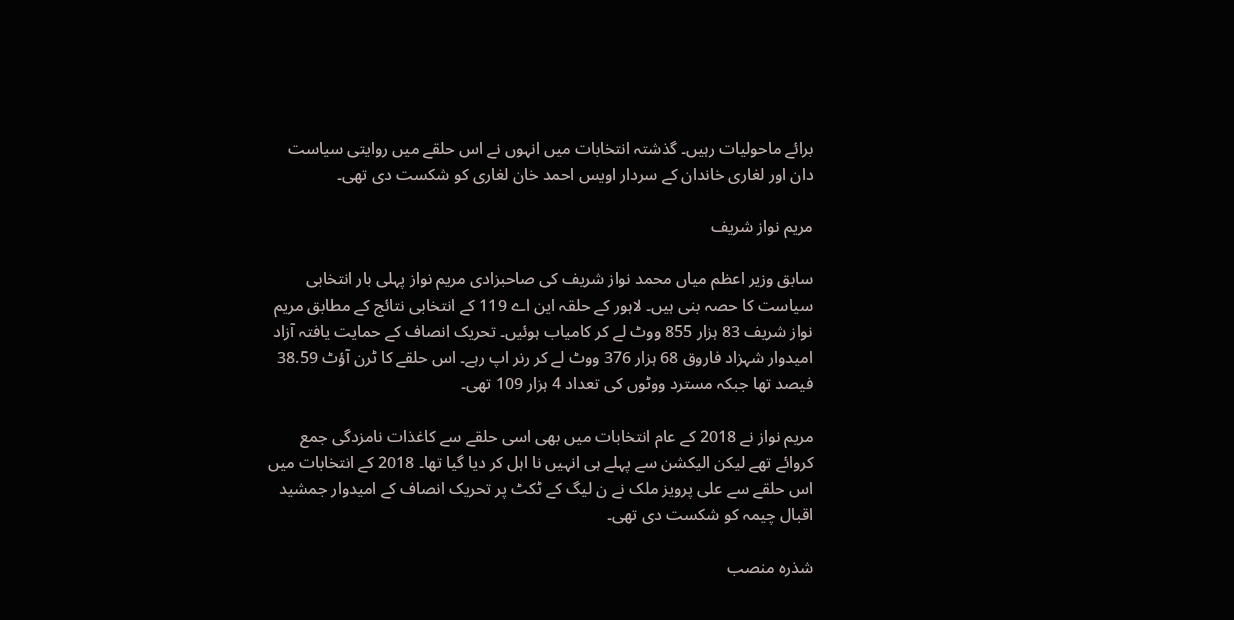برائے ماحولیات رہیں۔ گذشتہ انتخابات میں انہوں نے اس حلقے میں روایتی سیاست دان اور لغاری خاندان کے سردار اویس احمد خان لغاری کو شکست دی تھی۔

مریم نواز شریف

سابق وزیر اعظم میاں محمد نواز شریف کی صاحبزادی مریم نواز پہلی بار انتخابی سیاست کا حصہ بنی ہیں۔ لاہور کے حلقہ این اے 119 کے انتخابی نتائج کے مطابق مریم نواز شریف 83 ہزار 855 ووٹ لے کر کامیاب ہوئیں۔ تحریک انصاف کے حمایت یافتہ آزاد امیدوار شہزاد فاروق 68 ہزار 376 ووٹ لے کر رنر اپ رہے۔ اس حلقے کا ٹرن آؤٹ 38.59 فیصد تھا جبکہ مسترد ووٹوں کی تعداد 4 ہزار 109 تھی۔

مریم نواز نے 2018 کے عام انتخابات میں بھی اسی حلقے سے کاغذات نامزدگی جمع کروائے تھے لیکن الیکشن سے پہلے ہی انہیں نا اہل کر دیا گیا تھا۔ 2018 کے انتخابات میں اس حلقے سے علی پرویز ملک نے ن لیگ کے ٹکٹ پر تحریک انصاف کے امیدوار جمشید اقبال چیمہ کو شکست دی تھی۔

شذرہ منصب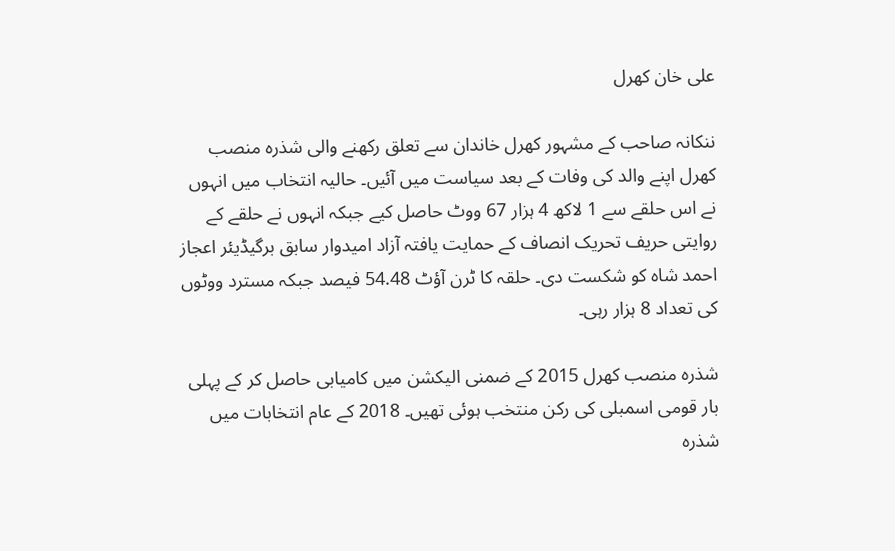علی خان کھرل

ننکانہ صاحب کے مشہور کھرل خاندان سے تعلق رکھنے والی شذرہ منصب کھرل اپنے والد کی وفات کے بعد سیاست میں آئیں۔ حالیہ انتخاب میں انہوں نے اس حلقے سے 1 لاکھ 4 ہزار 67 ووٹ حاصل کیے جبکہ انہوں نے حلقے کے روایتی حریف تحریک انصاف کے حمایت یافتہ آزاد امیدوار سابق برگیڈیئر اعجاز احمد شاہ کو شکست دی۔ حلقہ کا ٹرن آؤٹ 54.48 فیصد جبکہ مسترد ووٹوں کی تعداد 8 ہزار رہی۔

شذرہ منصب کھرل 2015 کے ضمنی الیکشن میں کامیابی حاصل کر کے پہلی بار قومی اسمبلی کی رکن منتخب ہوئی تھیں۔ 2018 کے عام انتخابات میں شذرہ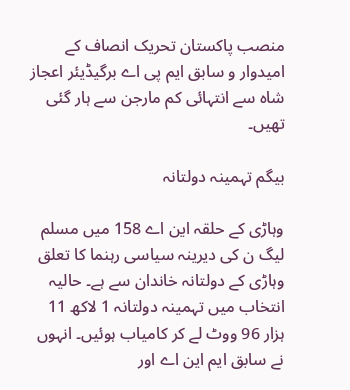منصب پاکستان تحریک انصاف کے امیدوار و سابق ایم پی اے برگیڈیئر اعجاز شاہ سے انتہائی کم مارجن سے ہار گئی تھیں۔

بیگم تہمینہ دولتانہ

وہاڑی کے حلقہ این اے 158 میں مسلم لیگ ن کی دیرینہ سیاسی رہنما کا تعلق وہاڑی کے دولتانہ خاندان سے ہے۔ حالیہ انتخاب میں تہمینہ دولتانہ 1 لاکھ 11 ہزار 96 ووٹ لے کر کامیاب ہوئیں۔ انہوں نے سابق ایم این اے اور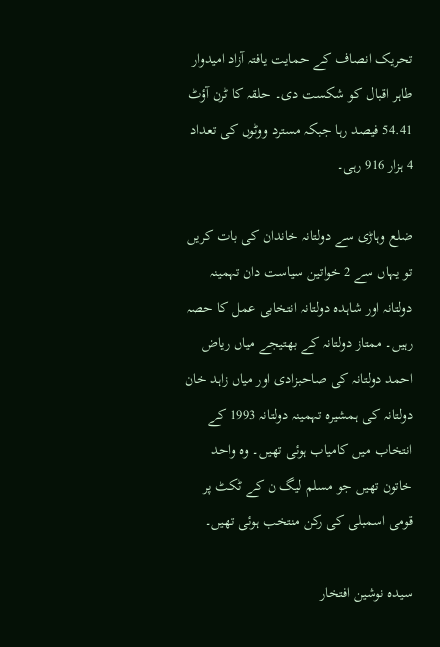تحریک انصاف کے حمایت یافتہ آزاد امیدوار طاہر اقبال کو شکست دی۔ حلقہ کا ٹرن آؤٹ 54.41 فیصد رہا جبکہ مسترد ووٹوں کی تعداد 4 ہزار 916 رہی۔

ضلع وہاڑی سے دولتانہ خاندان کی بات کریں تو یہاں سے 2 خواتین سیاست دان تہمینہ دولتانہ اور شاہدہ دولتانہ انتخابی عمل کا حصہ رہیں۔ ممتاز دولتانہ کے بھتیجے میاں ریاض احمد دولتانہ کی صاحبزادی اور میاں زاہد خان دولتانہ کی ہمشیرہ تہمینہ دولتانہ 1993 کے انتخاب میں کامیاب ہوئی تھیں۔ وہ واحد خاتون تھیں جو مسلم لیگ ن کے ٹکٹ پر قومی اسمبلی کی رکن منتخب ہوئی تھیں۔

سیدہ نوشین افتخار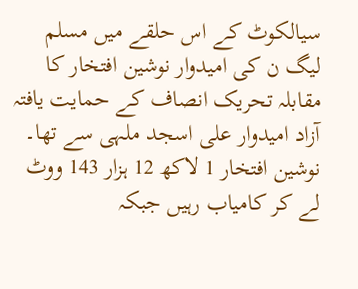سیالکوٹ کے اس حلقے میں مسلم لیگ ن کی امیدوار نوشین افتخار کا مقابلہ تحریک انصاف کے حمایت یافتہ آزاد امیدوار علی اسجد ملہی سے تھا۔ نوشین افتخار 1 لاکھ 12 ہزار 143 ووٹ لے کر کامیاب رہیں جبکہ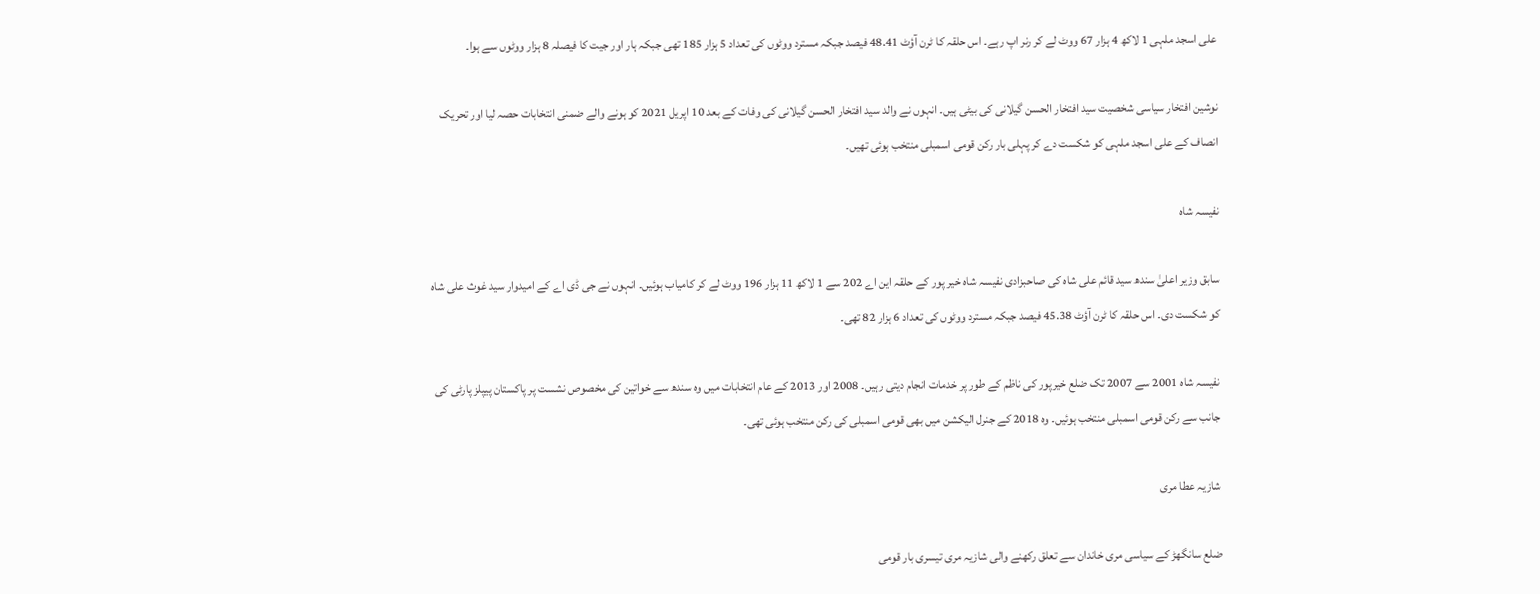علی اسجد ملہی 1 لاکھ 4 ہزار 67 ووٹ لے کر رنر اپ رہے۔ اس حلقہ کا ٹرن آؤٹ 48.41 فیصد جبکہ مسترد ووٹوں کی تعداد 5 ہزار 185 تھی جبکہ ہار اور جیت کا فیصلہ 8 ہزار ووٹوں سے ہوا۔

نوشین افتخار سیاسی شخصیت سید افتخار الحسن گیلانی کی بیٹی ہیں۔ انہوں نے والد سید افتخار الحسن گیلانی کی وفات کے بعد 10 اپریل 2021 کو ہونے والے ضمنی انتخابات حصہ لیا اور تحریک انصاف کے علی اسجد ملہی کو شکست دے کر پہلی بار رکن قومی اسمبلی منتخب ہوئی تھیں۔

نفیسہ شاہ

سابق وزیر اعلیٰ سندھ سید قائم علی شاہ کی صاحبزادی نفیسہ شاہ خیر پور کے حلقہ این اے 202 سے 1 لاکھ 11 ہزار 196 ووٹ لے کر کامیاب ہوئیں۔ انہوں نے جی ڈی اے کے امیدوار سید غوث علی شاہ کو شکست دی۔ اس حلقہ کا ٹرن آؤٹ 45.38 فیصد جبکہ مسترد ووٹوں کی تعداد 6 ہزار 82 تھی۔

نفیسہ شاہ 2001 سے 2007 تک ضلع خیرپور کی ناظم کے طور پر خدمات انجام دیتی رہیں۔ 2008 اور 2013 کے عام انتخابات میں وہ سندھ سے خواتین کی مخصوص نشست پر پاکستان پیپلز پارٹی کی جانب سے رکن قومی اسمبلی منتخب ہوئیں۔ وہ 2018 کے جنرل الیکشن میں بھی قومی اسمبلی کی رکن منتخب ہوئی تھی۔

شازیہ عطا مری

ضلع سانگھڑ کے سیاسی مری خاندان سے تعلق رکھنے والی شازیہ مری تیسری بار قومی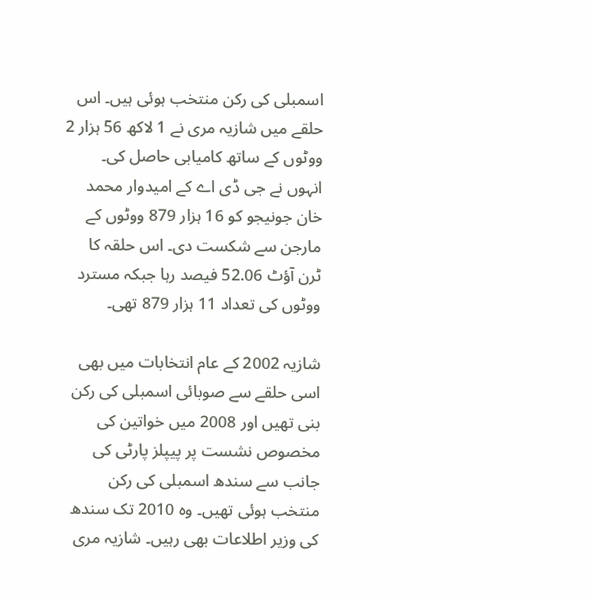اسمبلی کی رکن منتخب ہوئی ہیں۔ اس حلقے میں شازیہ مری نے 1 لاکھ 56 ہزار 2 ووٹوں کے ساتھ کامیابی حاصل کی۔ انہوں نے جی ڈی اے کے امیدوار محمد خان جونیجو کو 16 ہزار 879 ووٹوں کے مارجن سے شکست دی۔ اس حلقہ کا ٹرن آؤٹ 52.06 فیصد رہا جبکہ مسترد ووٹوں کی تعداد 11 ہزار 879 تھی۔

شازیہ 2002 کے عام انتخابات میں بھی اسی حلقے سے صوبائی اسمبلی کی رکن بنی تھیں اور 2008 میں خواتین کی مخصوص نشست پر پیپلز پارٹی کی جانب سے سندھ اسمبلی کی رکن منتخب ہوئی تھیں۔ وہ 2010 تک سندھ کی وزیر اطلاعات بھی رہیں۔ شازیہ مری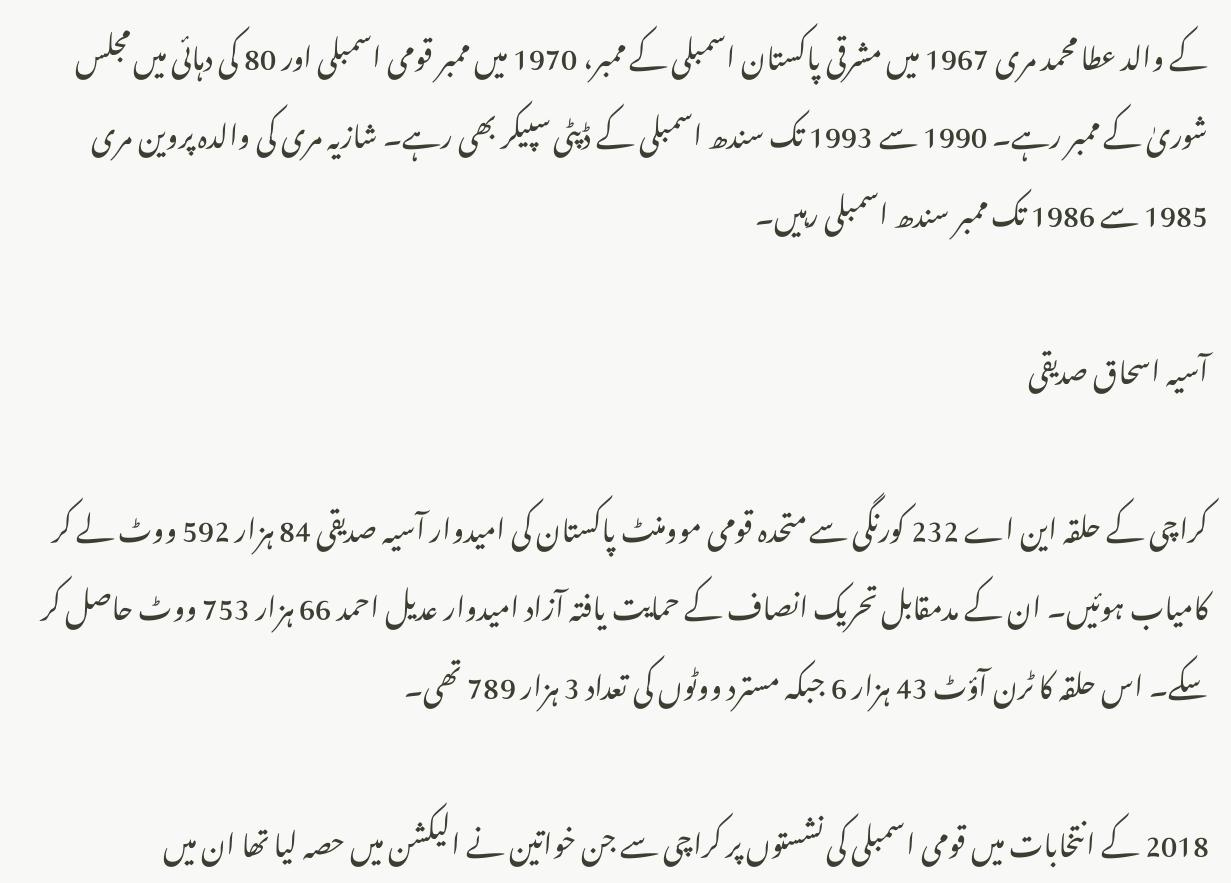کے والد عطا محمد مری 1967 میں مشرقی پاکستان اسمبلی کے ممبر، 1970 میں ممبر قومی اسمبلی اور 80 کی دہائی میں مجلس شوریٰ کے ممبر رہے۔ 1990 سے 1993 تک سندھ اسمبلی کے ڈپٹی سپیکر بھی رہے۔ شازیہ مری کی والدہ پروین مری 1985 سے 1986 تک ممبر سندھ اسمبلی رہیں۔

آسیہ اسحاق صدیقی

کراچی کے حلقہ این اے 232 کورنگی سے متحدہ قومی موومنٹ پاکستان کی امیدوار آسیہ صدیقی 84 ہزار 592 ووٹ لے کر کامیاب ہوئیں۔ ان کے مدمقابل تحریک انصاف کے حمایت یافتہ آزاد امیدوار عدیل احمد 66 ہزار 753 ووٹ حاصل کر سکے۔ اس حلقہ کا ٹرن آؤٹ 43 ہزار 6 جبکہ مسترد ووٹوں کی تعداد 3 ہزار 789 تھی۔

2018 کے انتخابات میں قومی اسمبلی کی نشستوں پر کراچی سے جن خواتین نے الیکشن میں حصہ لیا تھا ان میں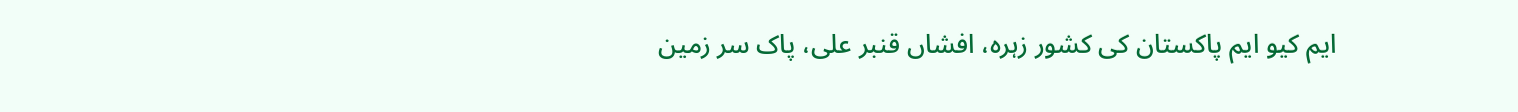ایم کیو ایم پاکستان کی کشور زہرہ، افشاں قنبر علی، پاک سر زمین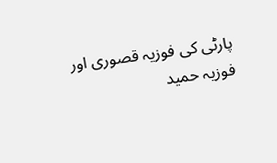پارٹی کی فوزیہ قصوری اور فوزیہ حمید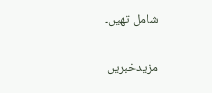شامل تھیں۔

مزیدخبریں